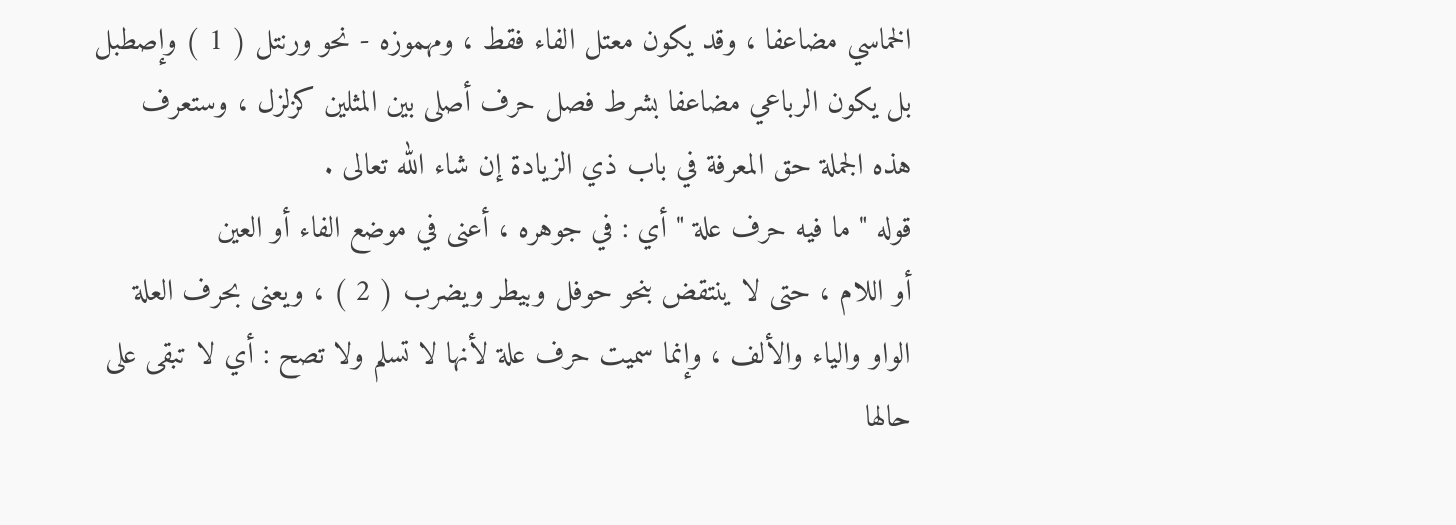الخماسي مضاعفا ، وقد يكون معتل الفاء فقط ، ومهموزه - نحو ورنتل ( 1 ) وإصطبل
بل يكون الرباعي مضاعفا بشرط فصل حرف أصلى بين المثلين كزلزل ، وستعرف
هذه الجملة حق المعرفة في باب ذي الزيادة إن شاء الله تعالى .
قوله " ما فيه حرف علة " أي : في جوهره ، أعنى في موضع الفاء أو العين
أو اللام ، حتى لا ينتقض بنحو حوفل وبيطر ويضرب ( 2 ) ، ويعنى بحرف العلة
الواو والياء والألف ، وإنما سميت حرف علة لأنها لا تسلم ولا تصح : أي لا تبقى على
حالها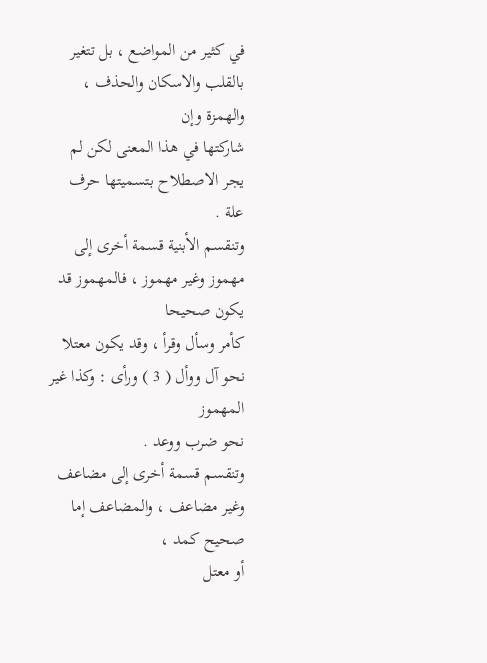في كثير من المواضع ، بل تتغير بالقلب والاسكان والحذف ، والهمزة وإن
شاركتها في هذا المعنى لكن لم يجر الاصطلاح بتسميتها حرف علة .
وتنقسم الأبنية قسمة أخرى إلى مهموز وغير مهموز ، فالمهموز قد يكون صحيحا
كأمر وسأل وقرأ ، وقد يكون معتلا نحو آل ووأل ( 3 ) ورأى : وكذا غير المهموز
نحو ضرب ووعد .
وتنقسم قسمة أخرى إلى مضاعف وغير مضاعف ، والمضاعف إما صحيح كمد ،
أو معتل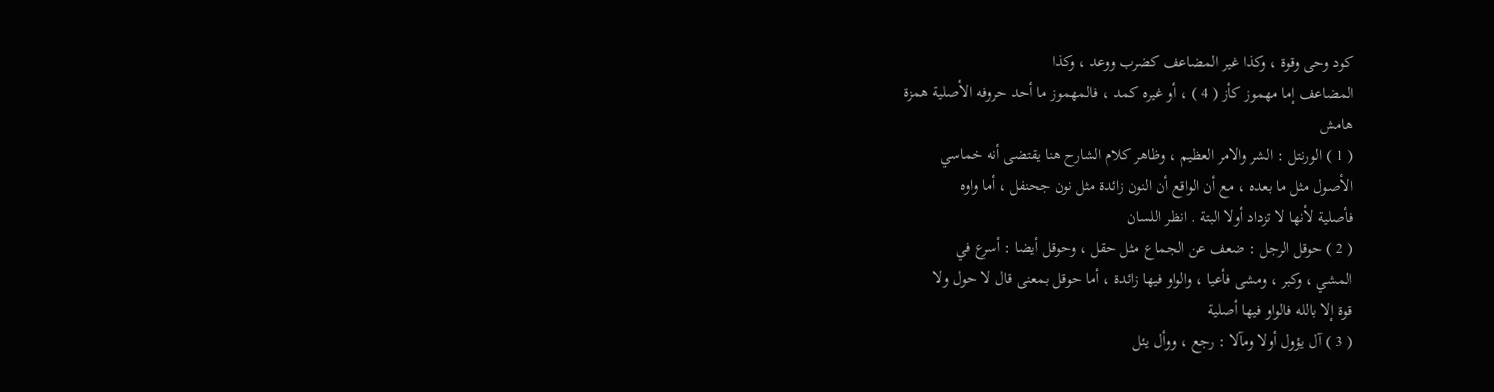كود وحى وقوة ، وكذا غير المضاعف كضرب ووعد ، وكذا
المضاعف إما مهموز كأز ( 4 ) ، أو غيره كمد ، فالمهموز ما أحد حروفه الأصلية همزة
هامش
( 1 ) الورنتل : الشر والامر العظيم ، وظاهر كلام الشارح هنا يقتضى أنه خماسي
الأصول مثل ما بعده ، مع أن الواقع أن النون زائدة مثل نون جحنفل ، أما واوه
فأصلية لأنها لا تزداد أولا البتة . انظر اللسان
( 2 ) حوقل الرجل : ضعف عن الجماع مثل حقل ، وحوقل أيضا : أسرع في
المشي ، وكبر ، ومشى فأعيا ، والواو فيها زائدة ، أما حوقل بمعنى قال لا حول ولا
قوة إلا بالله فالواو فيها أصلية
( 3 ) آل يؤول أولا ومآلا : رجع ، ووأل يئل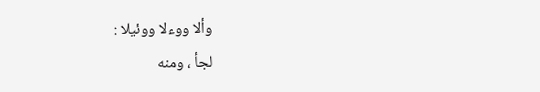وألا ووءلا ووئيلا :
لجأ ، ومنه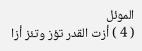الموئل
( 4 ) أزت القدر تؤز وتئز أزا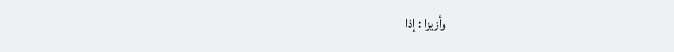وأزيزا : إذا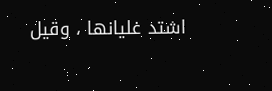اشتد غليانها ، وقيل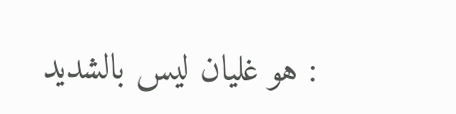: هو غليان ليس بالشديد